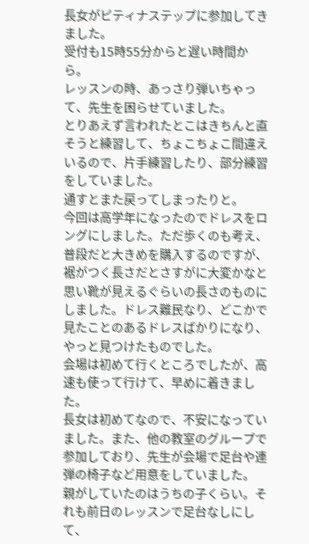長女がピティナステップに参加してきました。
受付も15時55分からと遅い時間から。
レッスンの時、あっさり弾いちゃって、先生を困らせていました。
とりあえず言われたとこはきちんと直そうと練習して、ちょこちょこ間違えいるので、片手練習したり、部分練習をしていました。
通すとまた戻ってしまったりと。
今回は高学年になったのでドレスをロングにしました。ただ歩くのも考え、普段だと大きめを購入するのですが、裾がつく長さだとさすがに大変かなと思い靴が見えるぐらいの長さのものにしました。ドレス難民なり、どこかで見たことのあるドレスばかりになり、やっと見つけたものでした。
会場は初めて行くところでしたが、高速も使って行けて、早めに着きました。
長女は初めてなので、不安になっていました。また、他の教室のグループで参加しており、先生が会場で足台や連弾の椅子など用意をしていました。
親がしていたのはうちの子くらい。それも前日のレッスンで足台なしにして、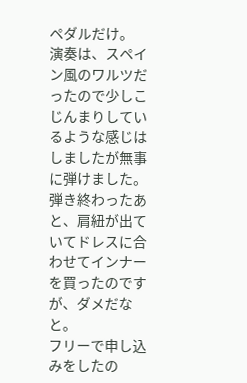ペダルだけ。
演奏は、スペイン風のワルツだったので少しこじんまりしているような感じはしましたが無事に弾けました。弾き終わったあと、肩紐が出ていてドレスに合わせてインナーを買ったのですが、ダメだなと。
フリーで申し込みをしたの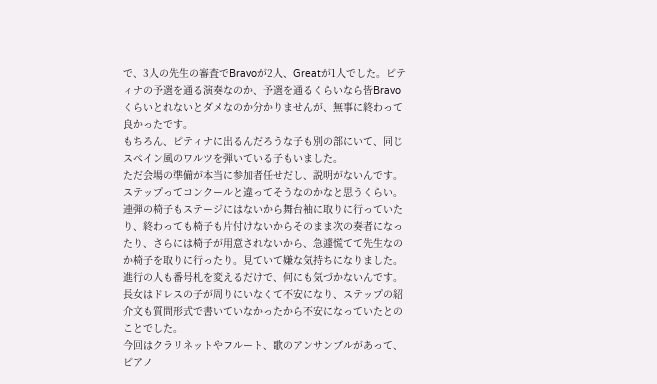で、3人の先生の審査でBravoが2人、Greatが1人でした。ピティナの予選を通る演奏なのか、予選を通るくらいなら皆Bravoくらいとれないとダメなのか分かりませんが、無事に終わって良かったです。
もちろん、ピティナに出るんだろうな子も別の部にいて、同じスペイン風のワルツを弾いている子もいました。
ただ会場の準備が本当に参加者任せだし、説明がないんです。ステップってコンクールと違ってそうなのかなと思うくらい。連弾の椅子もステージにはないから舞台袖に取りに行っていたり、終わっても椅子も片付けないからそのまま次の奏者になったり、さらには椅子が用意されないから、急遽慌てて先生なのか椅子を取りに行ったり。見ていて嫌な気持ちになりました。進行の人も番号札を変えるだけで、何にも気づかないんです。
長女はドレスの子が周りにいなくて不安になり、ステップの紹介文も質問形式で書いていなかったから不安になっていたとのことでした。
今回はクラリネットやフルート、歌のアンサンブルがあって、ピアノ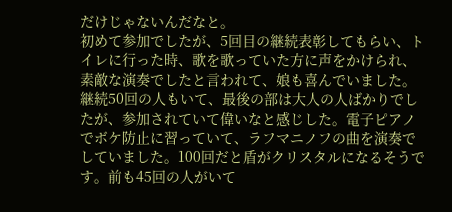だけじゃないんだなと。
初めて参加でしたが、5回目の継続表彰してもらい、トイレに行った時、歌を歌っていた方に声をかけられ、素敵な演奏でしたと言われて、娘も喜んでいました。
継続50回の人もいて、最後の部は大人の人ばかりでしたが、参加されていて偉いなと感じした。電子ピアノでボケ防止に習っていて、ラフマニノフの曲を演奏でしていました。100回だと盾がクリスタルになるそうです。前も45回の人がいて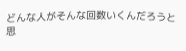どんな人がそんな回数いくんだろうと思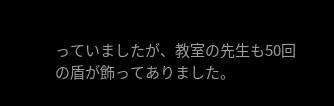っていましたが、教室の先生も50回の盾が飾ってありました。